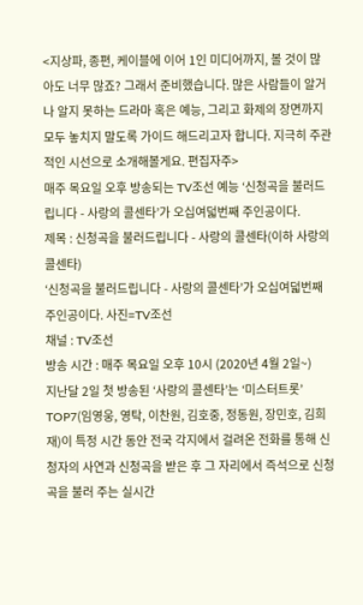<지상파, 종편, 케이블에 이어 1인 미디어까지, 볼 것이 많아도 너무 많죠? 그래서 준비했습니다. 많은 사람들이 알거나 알지 못하는 드라마 혹은 예능, 그리고 화제의 장면까지 모두 놓치지 말도록 가이드 해드리고자 합니다. 지극히 주관적인 시선으로 소개해볼게요. 편집자주>
매주 목요일 오후 방송되는 TV조선 예능 ‘신청곡을 불러드립니다 - 사랑의 콜센타’가 오십여덟번째 주인공이다.
제목 : 신청곡을 불러드립니다 - 사랑의 콜센타(이하 사랑의 콜센타)
‘신청곡을 불러드립니다 - 사랑의 콜센타’가 오십여덟번째 주인공이다. 사진=TV조선
채널 : TV조선
방송 시간 : 매주 목요일 오후 10시 (2020년 4월 2일~)
지난달 2일 첫 방송된 ‘사랑의 콜센타’는 ‘미스터트롯’ TOP7(임영웅, 영탁, 이찬원, 김호중, 정동원, 장민호, 김희재)이 특정 시간 동안 전국 각지에서 걸려온 전화를 통해 신청자의 사연과 신청곡을 받은 후 그 자리에서 즉석으로 신청곡을 불러 주는 실시간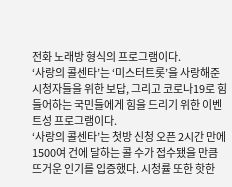전화 노래방 형식의 프로그램이다.
‘사랑의 콜센타’는 ‘미스터트롯’을 사랑해준 시청자들을 위한 보답, 그리고 코로나19로 힘들어하는 국민들에게 힘을 드리기 위한 이벤트성 프로그램이다.
‘사랑의 콜센타’는 첫방 신청 오픈 2시간 만에 1500여 건에 달하는 콜 수가 접수됐을 만큼 뜨거운 인기를 입증했다. 시청률 또한 핫한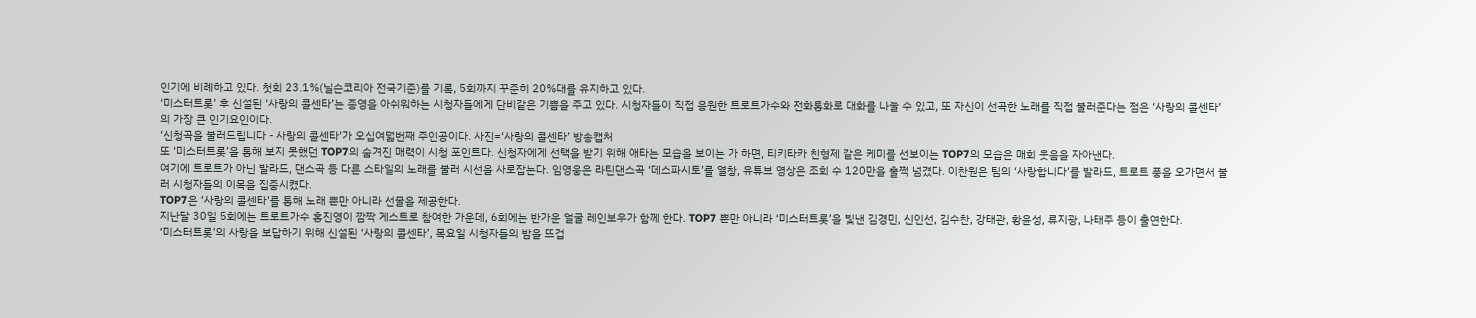인기에 비례하고 있다. 첫회 23.1%(닐슨코리아 전국기준)를 기록, 5회까지 꾸준히 20%대를 유지하고 있다.
‘미스터트롯’ 후 신설된 ‘사랑의 콜센타’는 종영을 아쉬워하는 시청자들에게 단비같은 기쁨을 주고 있다. 시청자들이 직접 응원한 트로트가수와 전화통화로 대화를 나눌 수 있고, 또 자신이 선곡한 노래를 직접 불러준다는 점은 ‘사랑의 콜센타’의 가장 큰 인기요인이다.
‘신청곡을 불러드립니다 - 사랑의 콜센타’가 오십여덟번째 주인공이다. 사진=‘사랑의 콜센타’ 방송캡처
또 ‘미스터트롯’을 통해 보지 못했던 TOP7의 숨겨진 매력이 시청 포인트다. 신청자에게 선택을 받기 위해 애타는 모습을 보이는 가 하면, 티키타카 친형제 같은 케미를 선보이는 TOP7의 모습은 매회 웃음을 자아낸다.
여기에 트로트가 아닌 발라드, 댄스곡 등 다른 스타일의 노래를 불러 시선을 사로잡는다. 임영웅은 라틴댄스곡 ‘데스파시토’를 열창, 유튜브 영상은 조회 수 120만을 훌쩍 넘겼다. 이찬원은 팀의 ‘사랑합니다’를 발라드, 트로트 풍을 오가면서 불러 시청자들의 이목을 집중시켰다.
TOP7은 ‘사랑의 콜센타’를 통해 노래 뿐만 아니라 선물을 제공한다.
지난달 30일 5회에는 트로트가수 홍진영이 깜짝 게스트로 참여한 가운데, 6회에는 반가운 얼굴 레인보우가 함께 한다. TOP7 뿐만 아니라 ‘미스터트롯’을 빛낸 김경민, 신인선, 김수찬, 강태관, 황윤성, 류지광, 나태주 등이 출연한다.
‘미스터트롯’의 사랑을 보답하기 위해 신설된 ‘사랑의 콜센타’, 목요일 시청자들의 밤을 뜨겁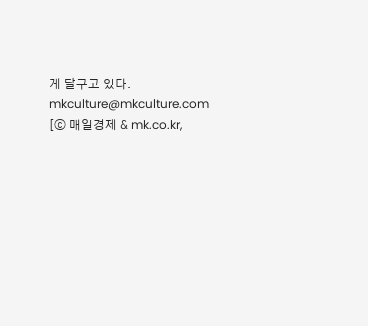게 달구고 있다. mkculture@mkculture.com [ⓒ 매일경제 & mk.co.kr,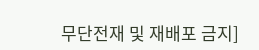무단전재 및 재배포 금지]